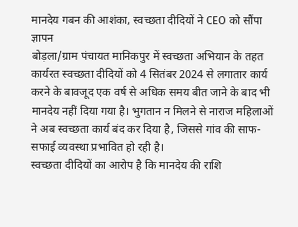मानदेय गबन की आशंका, स्वच्छता दीदियों ने CEO को सौंपा ज्ञापन
बोड़ला/ग्राम पंचायत मानिकपुर में स्वच्छता अभियान के तहत कार्यरत स्वच्छता दीदियों को 4 सितंबर 2024 से लगातार कार्य करने के बावजूद एक वर्ष से अधिक समय बीत जाने के बाद भी मानदेय नहीं दिया गया है। भुगतान न मिलने से नाराज महिलाओं ने अब स्वच्छता कार्य बंद कर दिया है, जिससे गांव की साफ-सफाई व्यवस्था प्रभावित हो रही है।
स्वच्छता दीदियों का आरोप है कि मानदेय की राशि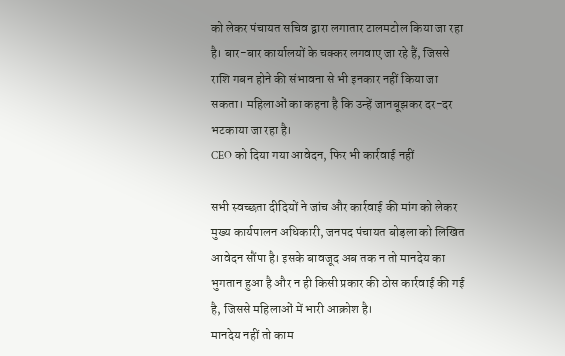को लेकर पंचायत सचिव द्वारा लगातार टालमटोल किया जा रहा है। बार-बार कार्यालयों के चक्कर लगवाए जा रहे हैं, जिससे राशि गबन होने की संभावना से भी इनकार नहीं किया जा सकता। महिलाओं का कहना है कि उन्हें जानबूझकर दर-दर भटकाया जा रहा है।
CEO को दिया गया आवेदन, फिर भी कार्रवाई नहीं

सभी स्वच्छता दीदियों ने जांच और कार्रवाई की मांग को लेकर मुख्य कार्यपालन अधिकारी, जनपद पंचायत बोड़ला को लिखित आवेदन सौंपा है। इसके बावजूद अब तक न तो मानदेय का भुगतान हुआ है और न ही किसी प्रकार की ठोस कार्रवाई की गई है, जिससे महिलाओं में भारी आक्रोश है।
मानदेय नहीं तो काम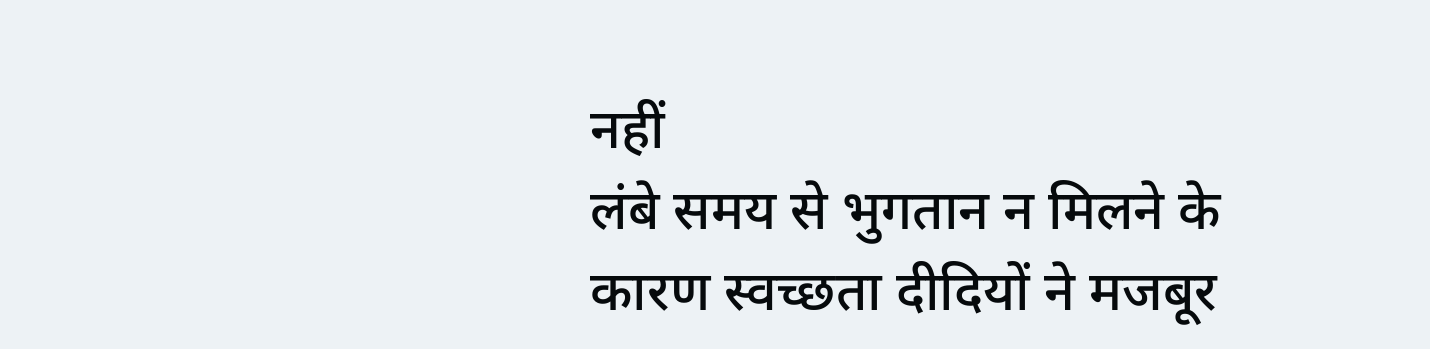नहीं
लंबे समय से भुगतान न मिलने के कारण स्वच्छता दीदियों ने मजबूर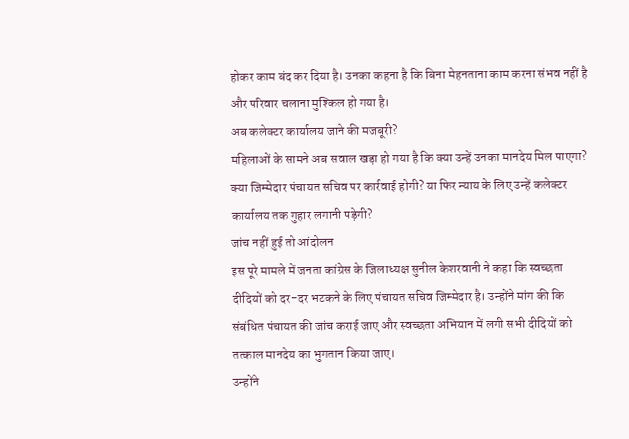होकर काम बंद कर दिया है। उनका कहना है कि बिना मेहनताना काम करना संभव नहीं है और परिवार चलाना मुश्किल हो गया है।
अब कलेक्टर कार्यालय जाने की मजबूरी?
महिलाओं के सामने अब सवाल खड़ा हो गया है कि क्या उन्हें उनका मानदेय मिल पाएगा? क्या जिम्मेदार पंचायत सचिव पर कार्रवाई होगी? या फिर न्याय के लिए उन्हें कलेक्टर कार्यालय तक गुहार लगानी पड़ेगी?
जांच नहीं हुई तो आंदोलन
इस पूरे मामले में जनता कांग्रेस के जिलाध्यक्ष सुनील केशरवानी ने कहा कि स्वच्छता दीदियों को दर-दर भटकने के लिए पंचायत सचिव जिम्मेदार है। उन्होंने मांग की कि संबंधित पंचायत की जांच कराई जाए और स्वच्छता अभियान में लगी सभी दीदियों को तत्काल मानदेय का भुगतान किया जाए।
उन्होंने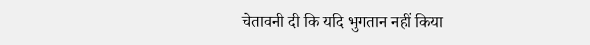चेतावनी दी कि यदि भुगतान नहीं किया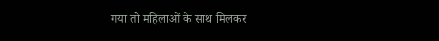गया तो महिलाओं के साथ मिलकर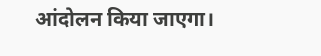आंदोलन किया जाएगा।